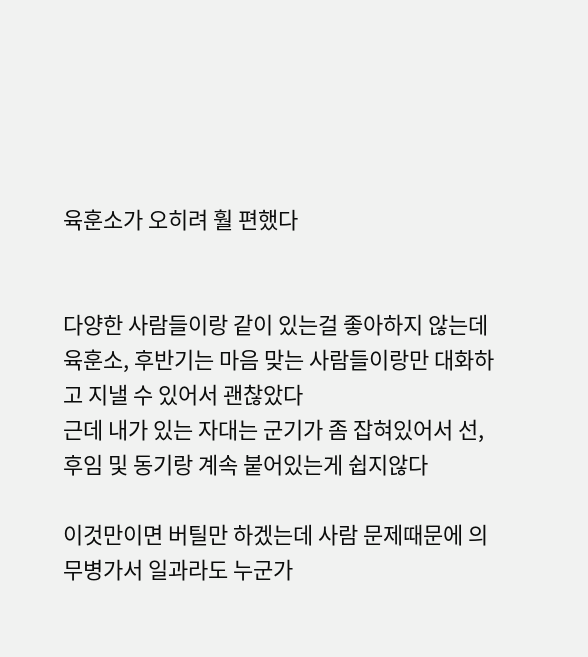육훈소가 오히려 훨 편했다


다양한 사람들이랑 같이 있는걸 좋아하지 않는데 육훈소, 후반기는 마음 맞는 사람들이랑만 대화하고 지낼 수 있어서 괜찮았다
근데 내가 있는 자대는 군기가 좀 잡혀있어서 선,후임 및 동기랑 계속 붙어있는게 쉽지않다

이것만이면 버틸만 하겠는데 사람 문제때문에 의무병가서 일과라도 누군가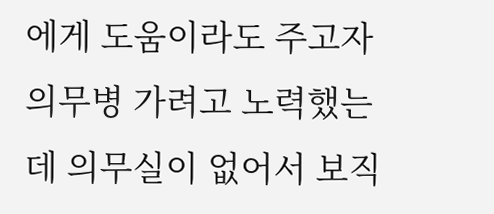에게 도움이라도 주고자 의무병 가려고 노력했는데 의무실이 없어서 보직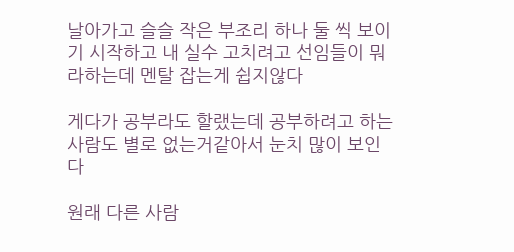날아가고 슬슬 작은 부조리 하나 둘 씩 보이기 시작하고 내 실수 고치려고 선임들이 뭐라하는데 멘탈 잡는게 쉽지않다

게다가 공부라도 할랬는데 공부하려고 하는 사람도 별로 없는거같아서 눈치 많이 보인다

원래 다른 사람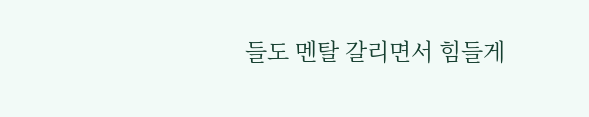들도 멘탈 갈리면서 힘들게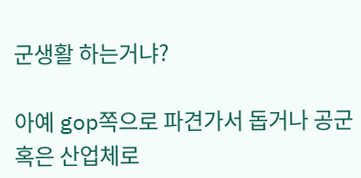군생활 하는거냐?

아예 gop쪽으로 파견가서 돕거나 공군 혹은 산업체로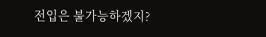전입은 불가능하겠지?